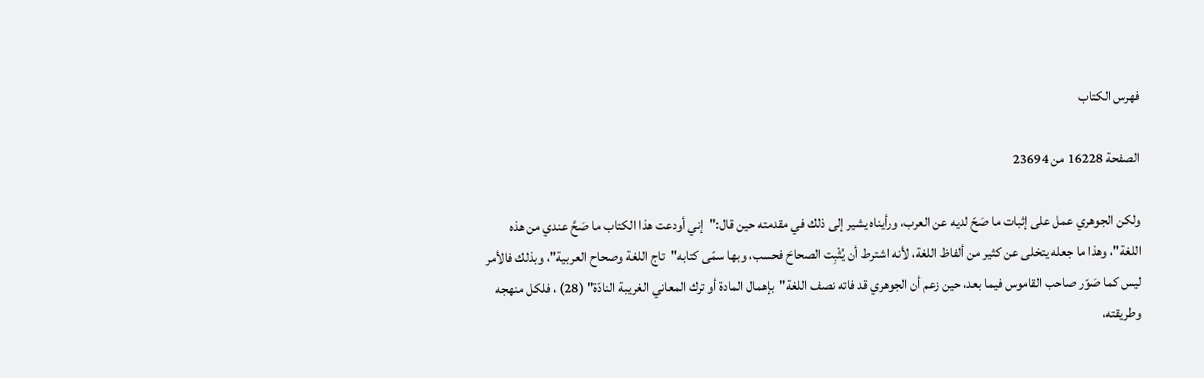فهرس الكتاب

الصفحة 16228 من 23694

ولكن الجوهري عمل على إثبات ما صَحّ لديه عن العرب، ورأيناه يشير إلى ذلك في مقدمته حين قال:"إني أودعت هذا الكتاب ما صَحَّ عندي من هذه اللغة"، وهذا ما جعله يتخلى عن كثير من ألفاظ اللغة، لأنه اشترط أن يُثْبِت الصحاحَ فحسب، وبها سمّى كتابه"تاج اللغة وصحاح العربية"، وبذلك فالأمر ليس كما صَوّر صاحب القاموس فيما بعد، حين زعم أن الجوهري قد فاته نصف اللغة"بإهمال المادة أو ترك المعاني الغريبة النادّة" (28) ، فلكل منهجه وطريقته،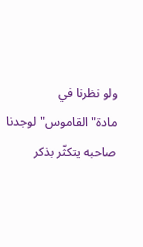ولو نظرنا في مادة"القاموس"لوجدنا صاحبه يتكثّر بذكر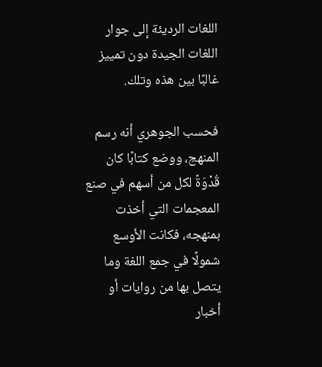اللغات الرديئة إلى جوار اللغات الجيدة دون تمييز غالبًا بين هذه وتلك.

فحسب الجوهري أنه رسم المنهج، ووضع كتابًا كان قُدْوَةً لكل من أسهم في صنع المعجمات التي أخذت بمنهجه، فكانت الأوسع شمولًا في جمع اللغة وما يتصل بها من روايات أو أخبار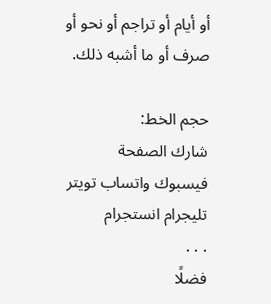أو أيام أو تراجم أو نحو أو صرف أو ما أشبه ذلك.

حجم الخط:
شارك الصفحة
فيسبوك واتساب تويتر تليجرام انستجرام
. . .
فضلًا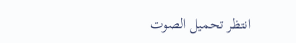انتظر تحميل الصوت